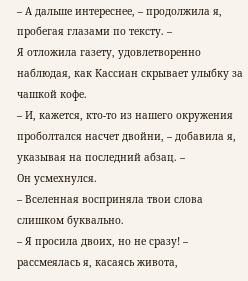– А дальше интереснее, – продолжила я, пробегая глазами по тексту. –
Я отложила газету, удовлетворенно наблюдая, как Кассиан скрывает улыбку за чашкой кофе.
– И, кажется, кто-то из нашего окружения проболтался насчет двойни, – добавила я, указывая на последний абзац. –
Он усмехнулся.
– Вселенная восприняла твои слова слишком буквально.
– Я просила двоих, но не сразу! – рассмеялась я, касаясь живота,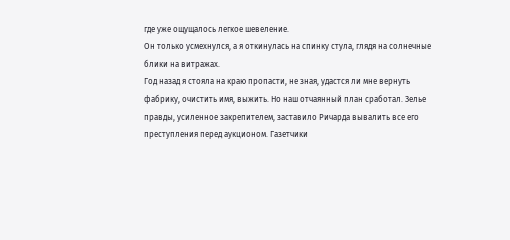где уже ощущалось легкое шевеление.
Он только усмехнулся, а я откинулась на спинку стула, глядя на солнечные блики на витражах.
Год назад я стояла на краю пропасти, не зная, удастся ли мне вернуть фабрику, очистить имя, выжить. Но наш отчаянный план сработал. Зелье правды, усиленное закрепителем, заставило Ричарда вывалить все его преступления перед аукционом. Газетчики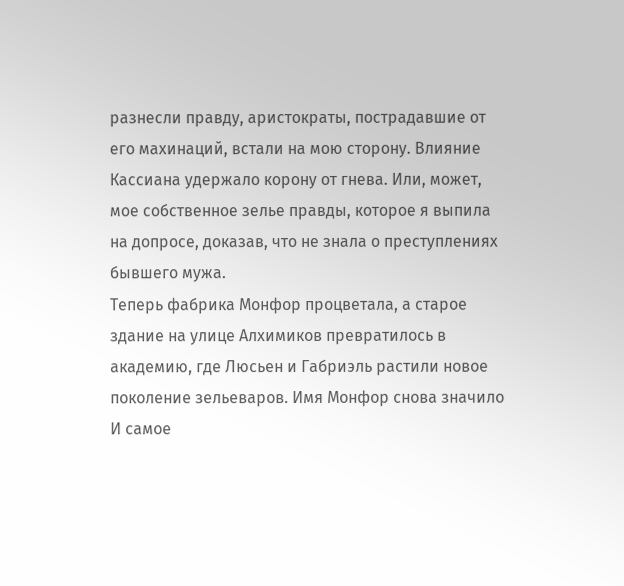разнесли правду, аристократы, пострадавшие от его махинаций, встали на мою сторону. Влияние Кассиана удержало корону от гнева. Или, может, мое собственное зелье правды, которое я выпила на допросе, доказав, что не знала о преступлениях бывшего мужа.
Теперь фабрика Монфор процветала, а старое здание на улице Алхимиков превратилось в академию, где Люсьен и Габриэль растили новое поколение зельеваров. Имя Монфор снова значило
И самое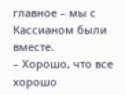главное – мы с Кассианом были вместе.
– Хорошо, что все хорошо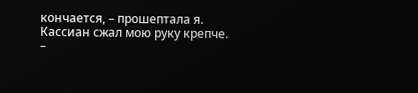кончается, – прошептала я.
Кассиан сжал мою руку крепче.
–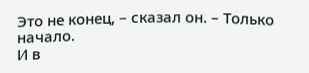Это не конец, – сказал он. – Только начало.
И в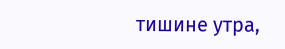тишине утра,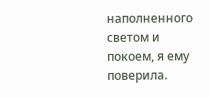наполненного светом и покоем, я ему поверила.